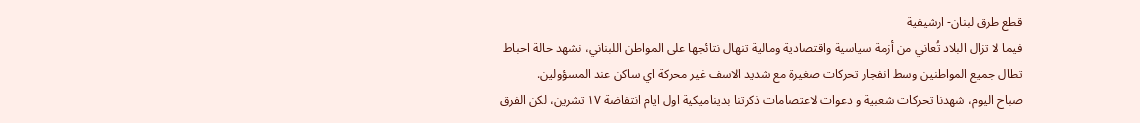قطع طرق لبنان- ارشيفية
فيما لا تزال البلاد تُعاني من أزمة سياسية واقتصادية ومالية تنهال نتائجها على المواطن اللبناني، نشهد حالة احباط تطال جميع المواطنين وسط انفجار تحركات صغيرة مع شديد الاسف غير محركة اي ساكن عند المسؤولين.
صباح اليوم، شهدنا تحركات شعبية و دعوات لاعتصامات ذكرتنا بديناميكية اول ايام انتفاضة ١٧ تشرين، لكن الفرق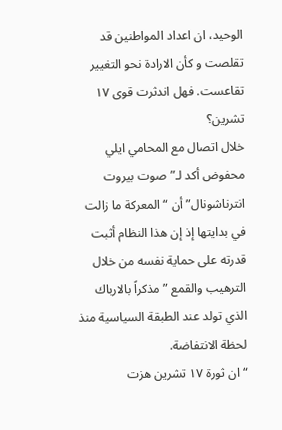الوحيد، ان اعداد المواطنين قد تقلصت و كأن الارادة نحو التغيير تقاعست. فهل اندثرت قوى ١٧ تشرين؟
خلال اتصال مع المحامي ايلي محفوض أكد لـ”صوت بيروت انترناشونال” أن “المعركة ما زالت في بدايتها إذ إن هذا النظام أثبت قدرته على حماية نفسه من خلال الترهيب والقمع ” مذكراً بالارباك الذي تولد عند الطبقة السياسية منذ لحظة الانتفاضة.
“ان ثورة ١٧ تشرين هزت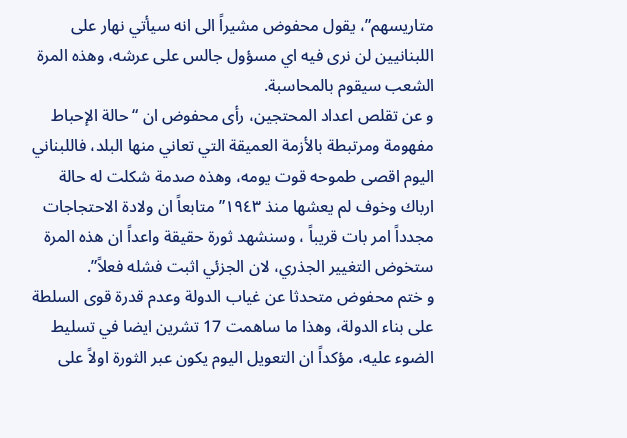متاريسهم”، يقول محفوض مشيراً الى انه سيأتي نهار على اللبنانيين لن نرى فيه اي مسؤول جالس على عرشه، وهذه المرة الشعب سيقوم بالمحاسبة.
و عن تقلص اعداد المحتجين، رأى محفوض ان “حالة الإحباط مفهومة ومرتبطة بالأزمة العميقة التي تعاني منها البلد، فاللبناني اليوم اقصى طموحه قوت يومه، وهذه صدمة شكلت له حالة ارباك وخوف لم يعشها منذ ١٩٤٣” متابعاً ان ولادة الاحتجاجات مجدداً امر بات قريباً ، وسنشهد ثورة حقيقة واعداً ان هذه المرة ستخوض التغيير الجذري، لان الجزئي اثبت فشله فعلاً”.
و ختم محفوض متحدثا عن غياب الدولة وعدم قدرة قوى السلطة على بناء الدولة، وهذا ما ساهمت 17 تشرين ايضا في تسليط الضوء عليه، مؤكداً ان التعويل اليوم يكون عبر الثورة اولاً على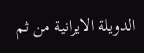الدويلة الايرانية من ثم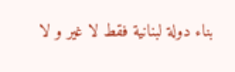بناء دولة لبنانية فقط لا غير و لا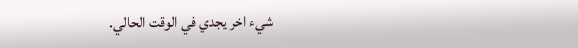شيء اخر يجدي في الوقت الحالي.